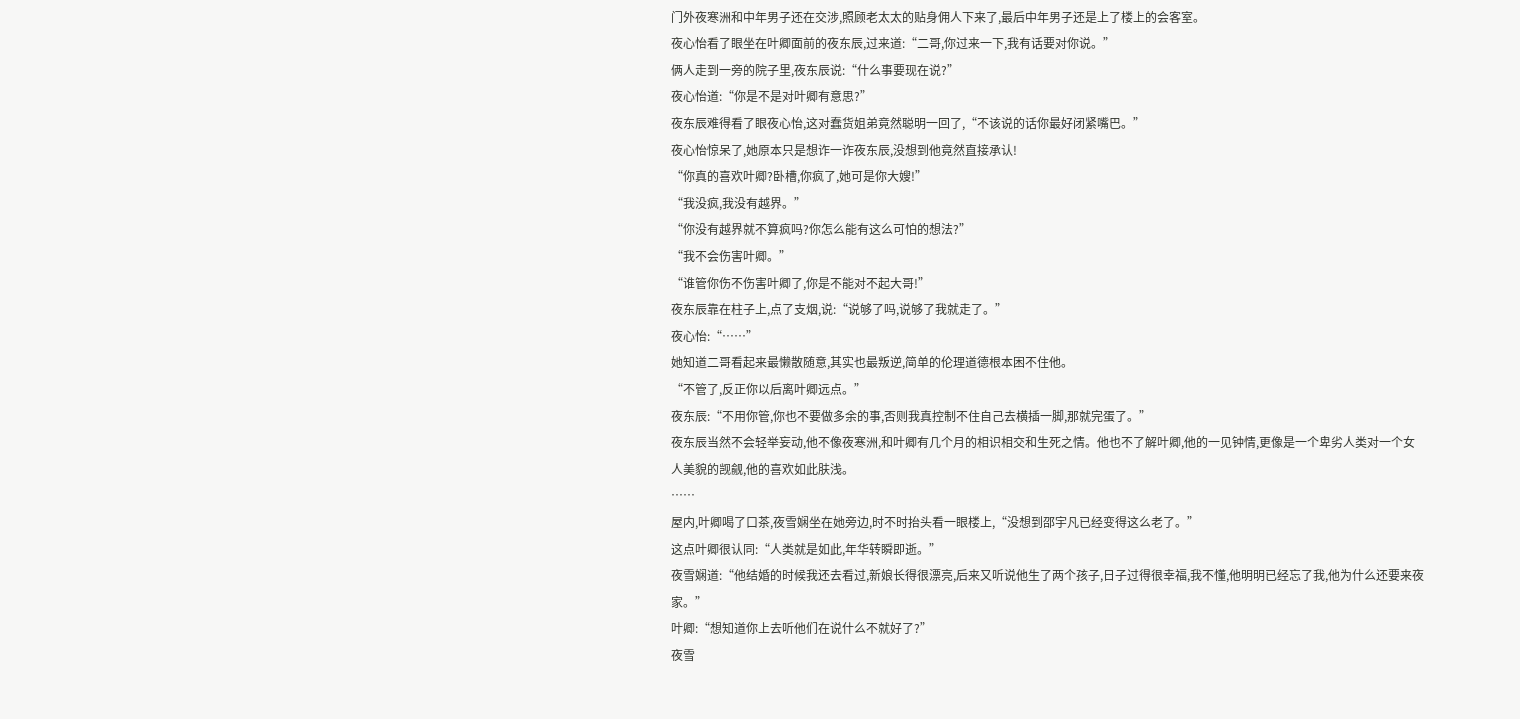门外夜寒洲和中年男子还在交涉,照顾老太太的贴身佣人下来了,最后中年男子还是上了楼上的会客室。
夜心怡看了眼坐在叶卿面前的夜东辰,过来道:“二哥,你过来一下,我有话要对你说。”
俩人走到一旁的院子里,夜东辰说:“什么事要现在说?”
夜心怡道:“你是不是对叶卿有意思?”
夜东辰难得看了眼夜心怡,这对蠢货姐弟竟然聪明一回了,“不该说的话你最好闭紧嘴巴。”
夜心怡惊呆了,她原本只是想诈一诈夜东辰,没想到他竟然直接承认!
“你真的喜欢叶卿?卧槽,你疯了,她可是你大嫂!”
“我没疯,我没有越界。”
“你没有越界就不算疯吗?你怎么能有这么可怕的想法?”
“我不会伤害叶卿。”
“谁管你伤不伤害叶卿了,你是不能对不起大哥!”
夜东辰靠在柱子上,点了支烟,说:“说够了吗,说够了我就走了。”
夜心怡:“……”
她知道二哥看起来最懒散随意,其实也最叛逆,简单的伦理道德根本困不住他。
“不管了,反正你以后离叶卿远点。”
夜东辰:“不用你管,你也不要做多余的事,否则我真控制不住自己去横插一脚,那就完蛋了。”
夜东辰当然不会轻举妄动,他不像夜寒洲,和叶卿有几个月的相识相交和生死之情。他也不了解叶卿,他的一见钟情,更像是一个卑劣人类对一个女人美貌的觊觎,他的喜欢如此肤浅。
……
屋内,叶卿喝了口茶,夜雪娴坐在她旁边,时不时抬头看一眼楼上,“没想到邵宇凡已经变得这么老了。”
这点叶卿很认同:“人类就是如此,年华转瞬即逝。”
夜雪娴道:“他结婚的时候我还去看过,新娘长得很漂亮,后来又听说他生了两个孩子,日子过得很幸福,我不懂,他明明已经忘了我,他为什么还要来夜家。”
叶卿:“想知道你上去听他们在说什么不就好了?”
夜雪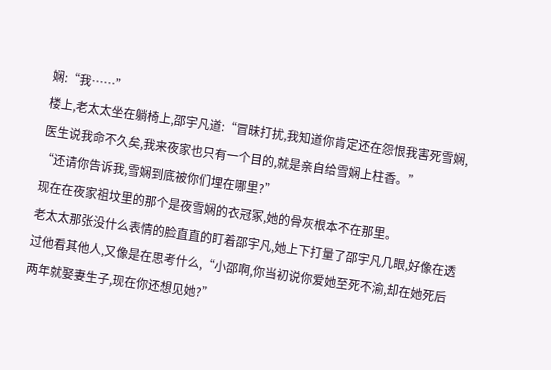娴:“我……”
楼上,老太太坐在躺椅上,邵宇凡道:“冒昧打扰,我知道你肯定还在怨恨我害死雪娴,医生说我命不久矣,我来夜家也只有一个目的,就是亲自给雪娴上柱香。”
“还请你告诉我,雪娴到底被你们埋在哪里?”
现在在夜家祖坟里的那个是夜雪娴的衣冠冢,她的骨灰根本不在那里。
老太太那张没什么表情的脸直直的盯着邵宇凡,她上下打量了邵宇凡几眼,好像在透过他看其他人,又像是在思考什么,“小邵啊,你当初说你爱她至死不渝,却在她死后两年就娶妻生子,现在你还想见她?”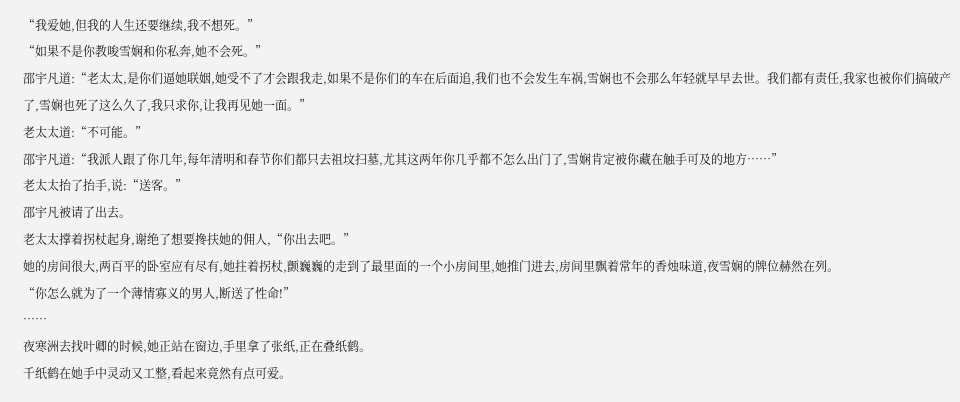“我爱她,但我的人生还要继续,我不想死。”
“如果不是你教唆雪娴和你私奔,她不会死。”
邵宇凡道:“老太太,是你们逼她联姻,她受不了才会跟我走,如果不是你们的车在后面追,我们也不会发生车祸,雪娴也不会那么年轻就早早去世。我们都有责任,我家也被你们搞破产了,雪娴也死了这么久了,我只求你,让我再见她一面。”
老太太道:“不可能。”
邵宇凡道:“我派人跟了你几年,每年清明和春节你们都只去祖坟扫墓,尤其这两年你几乎都不怎么出门了,雪娴肯定被你藏在触手可及的地方……”
老太太抬了抬手,说:“送客。”
邵宇凡被请了出去。
老太太撑着拐杖起身,谢绝了想要搀扶她的佣人,“你出去吧。”
她的房间很大,两百平的卧室应有尽有,她拄着拐杖,颤巍巍的走到了最里面的一个小房间里,她推门进去,房间里飘着常年的香烛味道,夜雪娴的牌位赫然在列。
“你怎么就为了一个薄情寡义的男人,断送了性命!”
……
夜寒洲去找叶卿的时候,她正站在窗边,手里拿了张纸,正在叠纸鹤。
千纸鹤在她手中灵动又工整,看起来竟然有点可爱。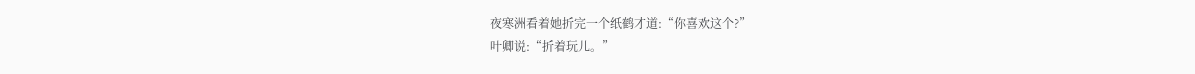夜寒洲看着她折完一个纸鹤才道:“你喜欢这个?”
叶卿说:“折着玩儿。”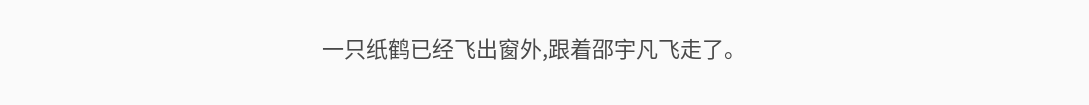一只纸鹤已经飞出窗外,跟着邵宇凡飞走了。